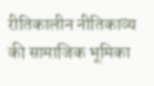रीतिकालीन नीतिकाव्य की सामाजिक भूमिका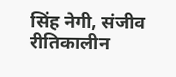सिंह नेगी, संजीव
रीतिकालीन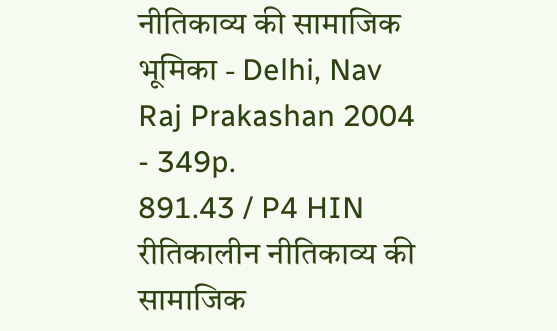नीतिकाव्य की सामाजिक भूमिका - Delhi, Nav Raj Prakashan 2004 - 349p.
891.43 / P4 HIN
रीतिकालीन नीतिकाव्य की सामाजिक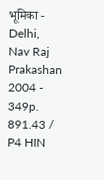भूमिका - Delhi, Nav Raj Prakashan 2004 - 349p.
891.43 / P4 HIN